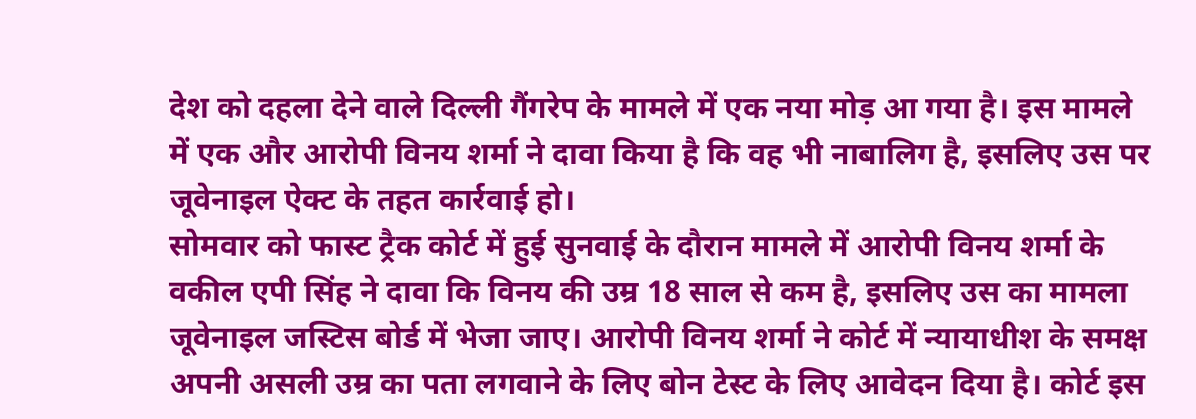देश को दहला देने वाले दिल्ली गैंगरेप के मामले में एक नया मोड़ आ गया है। इस मामले में एक और आरोपी विनय शर्मा ने दावा किया है कि वह भी नाबालिग है, इसलिए उस पर जूवेनाइल ऐक्ट के तहत कार्रवाई हो।
सोमवार को फास्ट ट्रैक कोर्ट में हुई सुनवाई के दौरान मामले में आरोपी विनय शर्मा के वकील एपी सिंह ने दावा कि विनय की उम्र 18 साल से कम है, इसलिए उस का मामला जूवेनाइल जस्टिस बोर्ड में भेजा जाए। आरोपी विनय शर्मा ने कोर्ट में न्यायाधीश के समक्ष अपनी असली उम्र का पता लगवाने के लिए बोन टेस्ट के लिए आवेदन दिया है। कोर्ट इस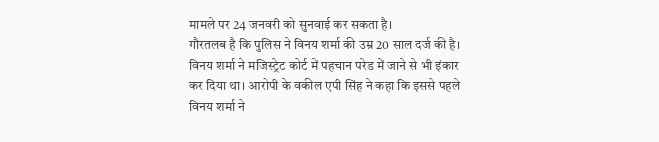मामले पर 24 जनवरी को सुनवाई कर सकता है।
गौरतलब है कि पुलिस ने विनय शर्मा की उम्र 20 साल दर्ज की है। विनय शर्मा ने मजिस्ट्रेट कोर्ट में पहचान परेड में जाने से भी इंकार कर दिया था। आरोपी के वकील एपी सिंह ने कहा कि इससे पहले विनय शर्मा ने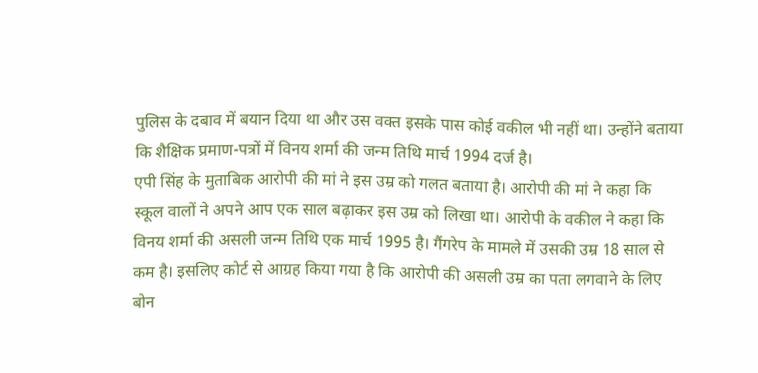पुलिस के दबाव में बयान दिया था और उस वक्त इसके पास कोई वकील भी नहीं था। उन्होंने बताया कि शैक्षिक प्रमाण-पत्रों में विनय शर्मा की जन्म तिथि मार्च 1994 दर्ज है।
एपी सिंह के मुताबिक आरोपी की मां ने इस उम्र को गलत बताया है। आरोपी की मां ने कहा कि स्कूल वालों ने अपने आप एक साल बढ़ाकर इस उम्र को लिखा था। आरोपी के वकील ने कहा कि विनय शर्मा की असली जन्म तिथि एक मार्च 1995 है। गैंगरेप के मामले में उसकी उम्र 18 साल से कम है। इसलिए कोर्ट से आग्रह किया गया है कि आरोपी की असली उम्र का पता लगवाने के लिए बोन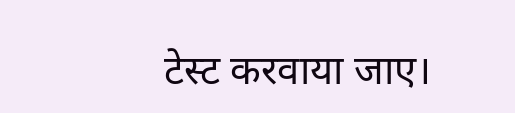टेस्ट करवाया जाए।